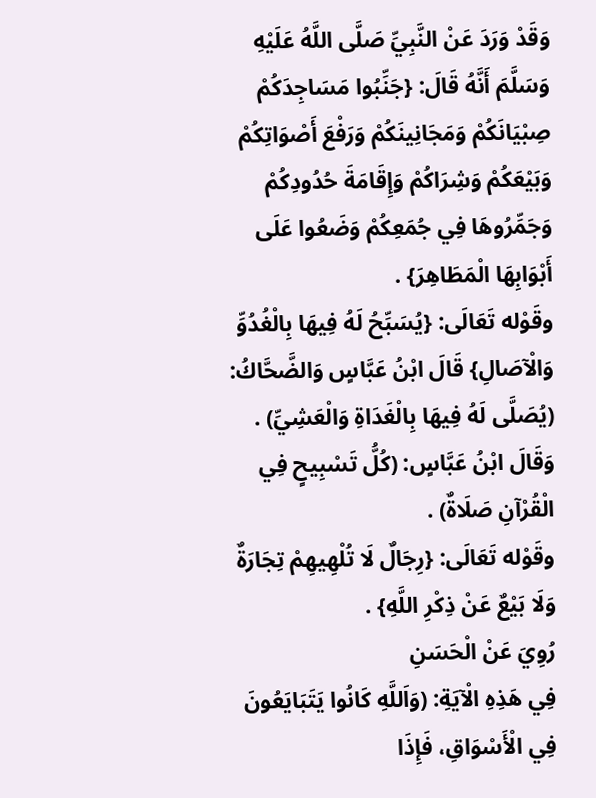وَقَدْ وَرَدَ عَنْ النَّبِيِّ صَلَّى اللَّهُ عَلَيْهِ وَسَلَّمَ أَنَّهُ قَالَ: {جَنِّبُوا مَسَاجِدَكُمْ صِبْيَانَكُمْ وَمَجَانِينَكُمْ وَرَفْعَ أَصْوَاتِكُمْ وَبَيْعَكُمْ وَشِرَاكُمْ وَإِقَامَةَ حُدُودِكُمْ وَجَمِّرُوهَا فِي جُمَعِكُمْ وَضَعُوا عَلَى أَبْوَابِهَا الْمَطَاهِرَ} .
وقَوْله تَعَالَى: {يُسَبِّحُ لَهُ فِيهَا بِالْغُدُوِّ وَالْآصَالِ} قَالَ ابْنُ عَبَّاسٍ وَالضَّحَّاكُ: (يُصَلَّى لَهُ فِيهَا بِالْغَدَاةِ وَالْعَشِيِّ) .
وَقَالَ ابْنُ عَبَّاسٍ: (كُلُّ تَسْبِيحٍ فِي الْقُرْآنِ صَلَاةٌ) .
وقَوْله تَعَالَى: {رِجَالٌ لَا تُلْهِيهِمْ تِجَارَةٌ وَلَا بَيْعٌ عَنْ ذِكْرِ اللَّهِ} .
رُوِيَ عَنْ الْحَسَنِ
فِي هَذِهِ الْآيَةِ: (وَاَللَّهِ كَانُوا يَتَبَايَعُونَ فِي الْأَسْوَاقِ، فَإِذَا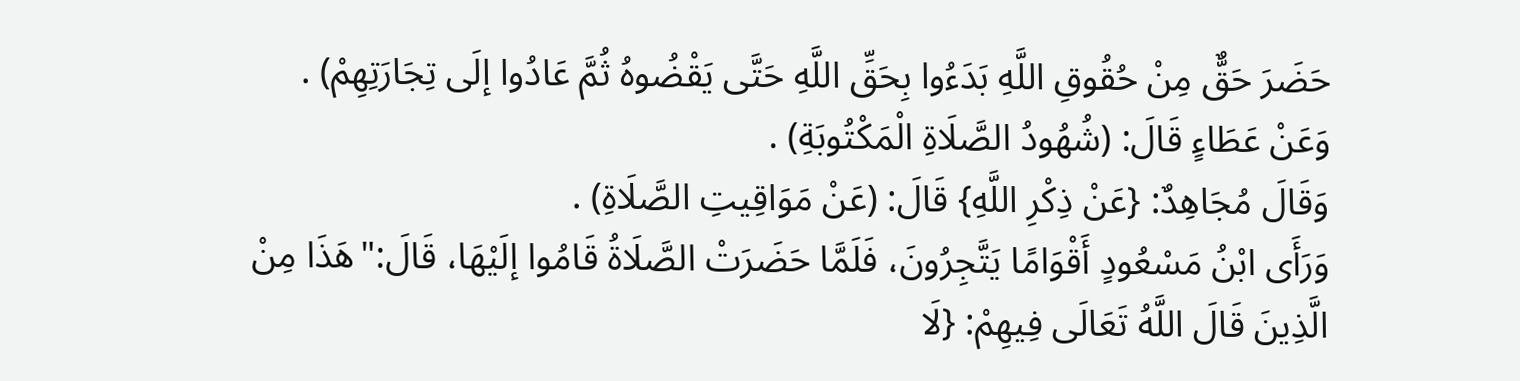حَضَرَ حَقٌّ مِنْ حُقُوقِ اللَّهِ بَدَءُوا بِحَقِّ اللَّهِ حَتَّى يَقْضُوهُ ثُمَّ عَادُوا إلَى تِجَارَتِهِمْ) .
وَعَنْ عَطَاءٍ قَالَ: (شُهُودُ الصَّلَاةِ الْمَكْتُوبَةِ) .
وَقَالَ مُجَاهِدٌ: {عَنْ ذِكْرِ اللَّهِ} قَالَ: (عَنْ مَوَاقِيتِ الصَّلَاةِ) .
وَرَأَى ابْنُ مَسْعُودٍ أَقْوَامًا يَتَّجِرُونَ، فَلَمَّا حَضَرَتْ الصَّلَاةُ قَامُوا إلَيْهَا، قَالَ:"هَذَا مِنْ الَّذِينَ قَالَ اللَّهُ تَعَالَى فِيهِمْ: {لَا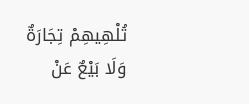تُلْهِيهِمْ تِجَارَةٌ وَلَا بَيْعٌ عَنْ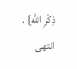ذِكْرِ اللَّهِ} . انتهى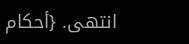انتهى. {أحكام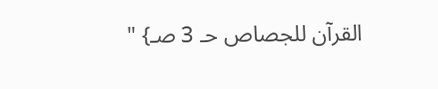القرآن للجصاص حـ 3 صـ} "